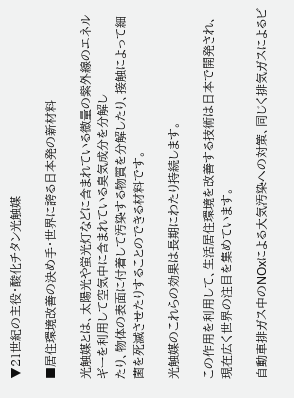▼21世紀の主役・酸化チタン光触媒

■居住環境改善の決め手・世界に誇る日本発の新材料

光触媒とは、太陽光や蛍光灯などに含まれている微量の紫外線のエネルギーを利用して空気中に含まれている臭気成分を分解し
たり、物体の表面に付着して汚染する物質を分解したり、接触によって細菌を死滅させたりすることのできる材料です。

光触媒のこれらの効果は長期にわたり持続します。

この作用を利用して、生活居住環境を改善する技術は日本で開発され、現在広く世界の注目を集めています。

自動車排ガス中のNOxによる大気汚染への対策、同じく排気ガスによるビ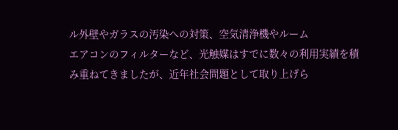ル外壁やガラスの汚染への対策、空気清浄機やルーム
エアコンのフィルターなど、光触媒はすでに数々の利用実績を積み重ねてきましたが、近年社会問題として取り上げら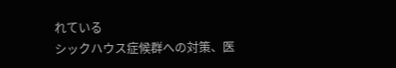れている
シックハウス症候群への対策、医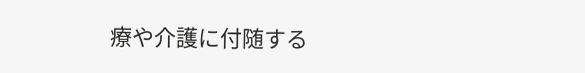療や介護に付随する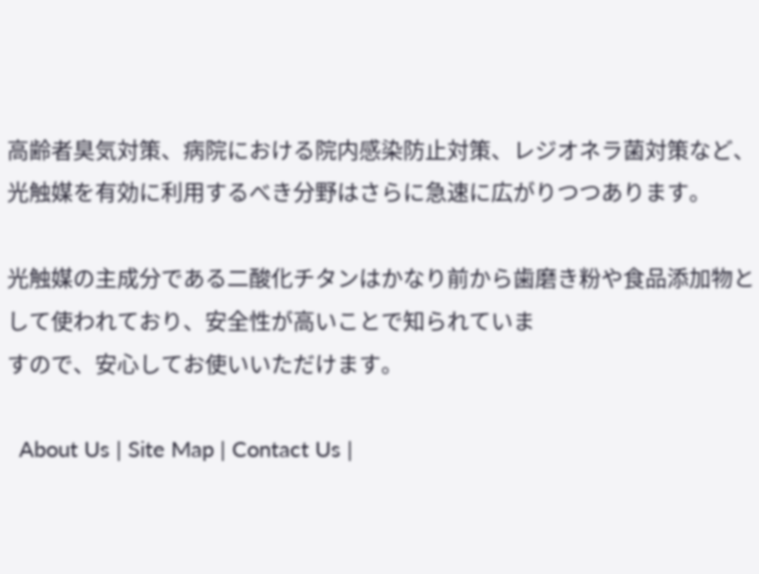高齢者臭気対策、病院における院内感染防止対策、レジオネラ菌対策など、
光触媒を有効に利用するべき分野はさらに急速に広がりつつあります。

光触媒の主成分である二酸化チタンはかなり前から歯磨き粉や食品添加物として使われており、安全性が高いことで知られていま
すので、安心してお使いいただけます。

  About Us | Site Map | Contact Us |